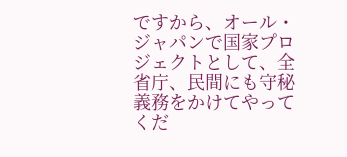ですから、オール・ジャパンで国家プロジェクトとして、全省庁、民間にも守秘義務をかけてやってくだ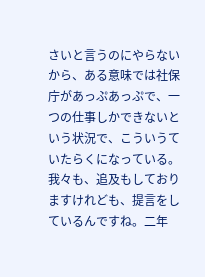さいと言うのにやらないから、ある意味では社保庁があっぷあっぷで、一つの仕事しかできないという状況で、こういうていたらくになっている。 我々も、追及もしておりますけれども、提言をしているんですね。二年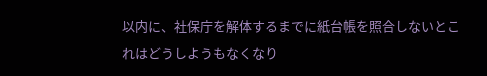以内に、社保庁を解体するまでに紙台帳を照合しないとこれはどうしようもなくなり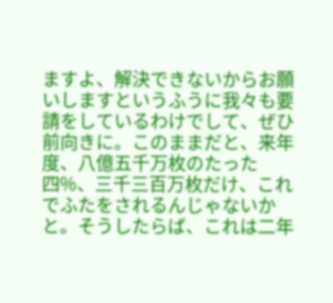ますよ、解決できないからお願いしますというふうに我々も要請をしているわけでして、ぜひ前向きに。このままだと、来年度、八億五千万枚のたった四%、三千三百万枚だけ、これでふたをされるんじゃないかと。そうしたらば、これは二年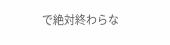で絶対終わらな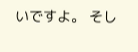いですよ。 そし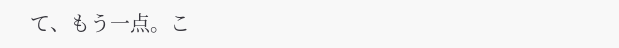て、もう一点。こ